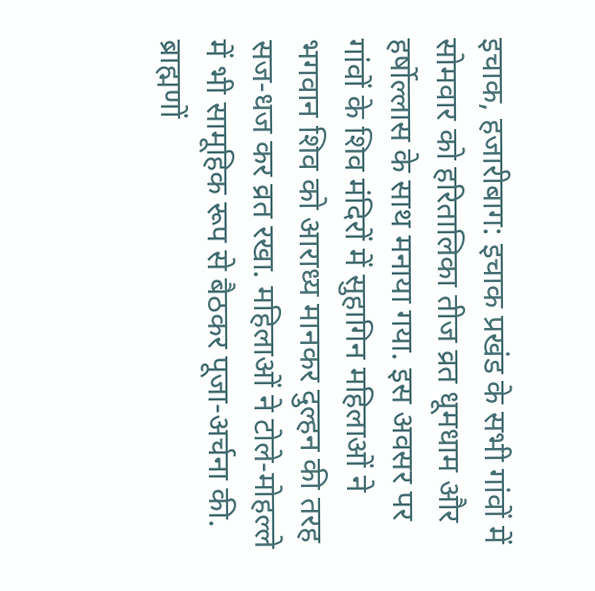इचाक, हजारीबाग: इचाक प्रखंड के सभी गांवों में सोमवार को हरितालिका तीज व्रत धूमधाम और हर्षोल्लास के साथ मनाया गया. इस अवसर पर गांवों के शिव मंदिरों में सुहागिन महिलाओं ने भगवान शिव को आराध्य मानकर दुल्हन की तरह सज-धज कर व्रत रखा. महिलाओं ने टोले-मोहल्ले में भी सामूहिक रूप से बैठकर पूजा-अर्चना की. ब्राह्मणों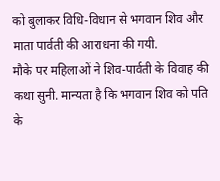को बुलाकर विधि-विधान से भगवान शिव और माता पार्वती की आराधना की गयी.
मौके पर महिलाओं ने शिव-पार्वती के विवाह की कथा सुनी. मान्यता है कि भगवान शिव को पति के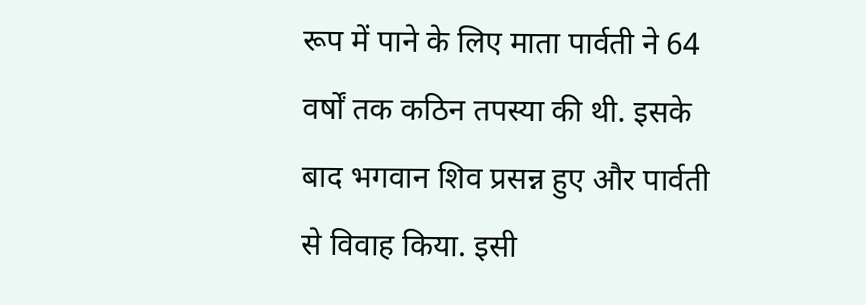रूप में पाने के लिए माता पार्वती ने 64 वर्षों तक कठिन तपस्या की थी. इसके बाद भगवान शिव प्रसन्न हुए और पार्वती से विवाह किया. इसी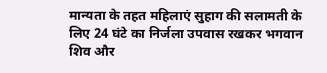मान्यता के तहत महिलाएं सुहाग की सलामती के लिए 24 घंटे का निर्जला उपवास रखकर भगवान शिव और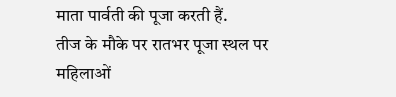माता पार्वती की पूजा करती हैं.
तीज के मौके पर रातभर पूजा स्थल पर महिलाओं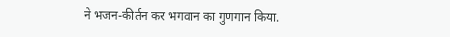ने भजन-कीर्तन कर भगवान का गुणगान किया.